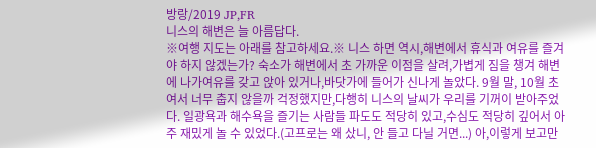방랑/2019 JP,FR
니스의 해변은 늘 아름답다.
※여행 지도는 아래를 참고하세요.※ 니스 하면 역시,해변에서 휴식과 여유를 즐겨야 하지 않겠는가? 숙소가 해변에서 초 가까운 이점을 살려,가볍게 짐을 챙겨 해변에 나가여유를 갖고 앉아 있거나,바닷가에 들어가 신나게 놀았다. 9월 말, 10월 초여서 너무 춥지 않을까 걱정했지만,다행히 니스의 날씨가 우리를 기꺼이 받아주었다. 일광욕과 해수욕을 즐기는 사람들 파도도 적당히 있고,수심도 적당히 깊어서 아주 재밌게 놀 수 있었다.(고프로는 왜 샀니, 안 들고 다닐 거면...) 아,이렇게 보고만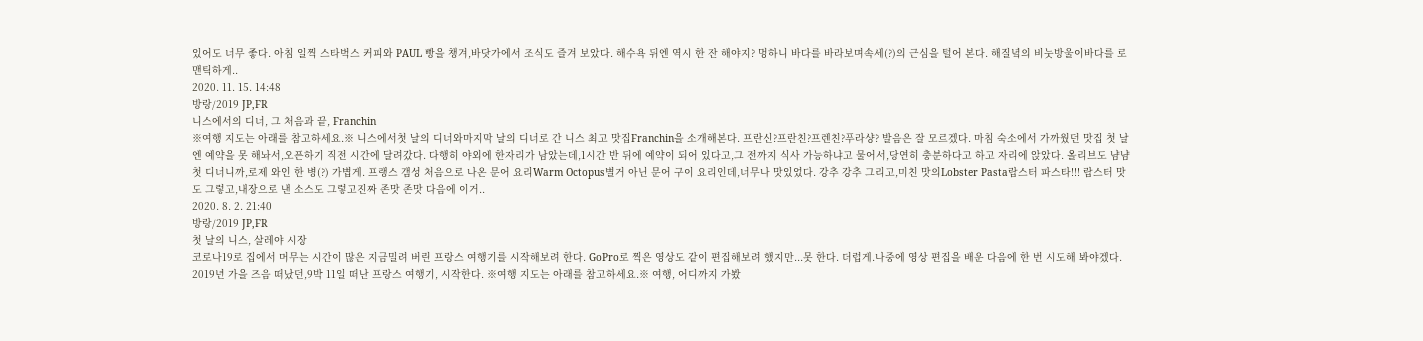있어도 너무 좋다. 아침 일찍 스타벅스 커피와 PAUL 빵을 챙겨,바닷가에서 조식도 즐겨 보았다. 해수욕 뒤엔 역시 한 잔 해야지? 멍하니 바다를 바라보며속세(?)의 근심을 털어 본다. 해질녘의 비눗방울이바다를 로맨틱하게..
2020. 11. 15. 14:48
방랑/2019 JP,FR
니스에서의 디너, 그 처음과 끝, Franchin
※여행 지도는 아래를 참고하세요.※ 니스에서첫 날의 디너와마지막 날의 디너로 간 니스 최고 맛집Franchin을 소개해본다. 프란신?프란친?프렌친?푸라샹? 발음은 잘 모르겠다. 마침 숙소에서 가까웠던 맛집 첫 날엔 예약을 못 해놔서,오픈하기 직전 시간에 달려갔다. 다행히 야외에 한자리가 남았는데,1시간 반 뒤에 예약이 되어 있다고,그 전까지 식사 가능하냐고 물어서,당연히 충분하다고 하고 자리에 앉았다. 올리브도 냠냠 첫 디너니까,로제 와인 한 병(?) 가볍게. 프랭스 갬성 처음으로 나온 문어 요리Warm Octopus별거 아닌 문어 구이 요리인데,너무나 맛있었다. 강추 강추 그리고,미친 맛의Lobster Pasta랍스터 파스타!!! 랍스터 맛도 그렇고,내장으로 낸 소스도 그렇고진짜 존맛 존맛 다음에 이거..
2020. 8. 2. 21:40
방랑/2019 JP,FR
첫 날의 니스, 살레야 시장
코로나19로 집에서 머무는 시간이 많은 지금밀려 버린 프랑스 여행기를 시작해보려 한다. GoPro로 찍은 영상도 같이 편집해보려 했지만...못 한다. 더럽게.나중에 영상 편집을 배운 다음에 한 번 시도해 봐야겠다. 2019년 가을 즈음 떠났던,9박 11일 떠난 프랑스 여행기, 시작한다. ※여행 지도는 아래를 참고하세요.※ 여행, 어디까지 가봤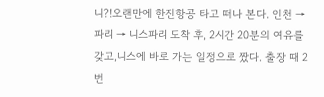니?!오랜만에 한진항공 타고 떠나 본다. 인천 → 파리 → 니스파리 도착 후, 2시간 20분의 여유를 갖고,니스에 바로 가는 일정으로 짰다. 출장 때 2번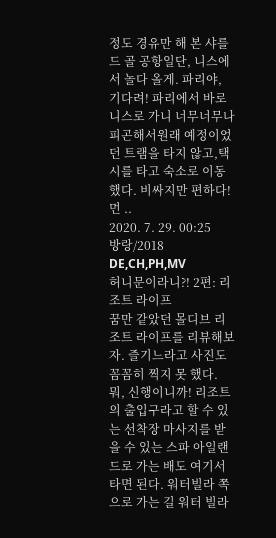정도 경유만 해 본 샤를 드 골 공항일단, 니스에서 놀다 올게. 파리야, 기다려! 파리에서 바로 니스로 가니 너무너무나 피곤해서원래 예정이었던 트램을 타지 않고,택시를 타고 숙소로 이동했다. 비싸지만 편하다! 먼 ..
2020. 7. 29. 00:25
방랑/2018 DE,CH,PH,MV
허니문이라니?! 2편: 리조트 라이프
꿈만 같았던 몰디브 리조트 라이프를 리뷰해보자. 즐기느라고 사진도 꼼꼼히 찍지 못 했다. 뭐, 신행이니까! 리조트의 출입구라고 할 수 있는 선착장 마사지를 받을 수 있는 스파 아일랜드로 가는 배도 여기서 타면 된다. 워터빌라 쪽으로 가는 길 워터 빌라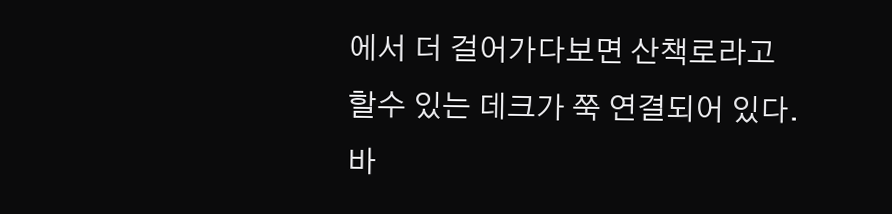에서 더 걸어가다보면 산책로라고 할수 있는 데크가 쭉 연결되어 있다. 바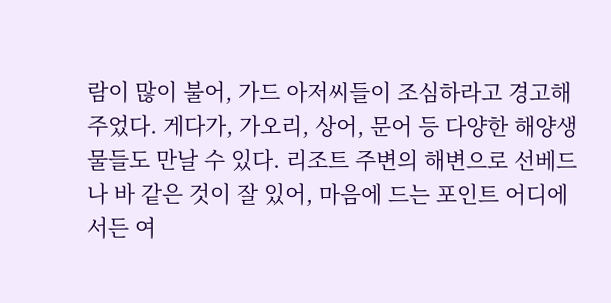람이 많이 불어, 가드 아저씨들이 조심하라고 경고해주었다. 게다가, 가오리, 상어, 문어 등 다양한 해양생물들도 만날 수 있다. 리조트 주변의 해변으로 선베드나 바 같은 것이 잘 있어, 마음에 드는 포인트 어디에서든 여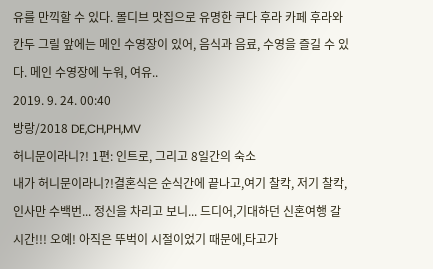유를 만끽할 수 있다. 몰디브 맛집으로 유명한 쿠다 후라 카페 후라와 칸두 그릴 앞에는 메인 수영장이 있어, 음식과 음료, 수영을 즐길 수 있다. 메인 수영장에 누워, 여유..
2019. 9. 24. 00:40
방랑/2018 DE,CH,PH,MV
허니문이라니?! 1편: 인트로, 그리고 8일간의 숙소
내가 허니문이라니?!결혼식은 순식간에 끝나고,여기 찰칵, 저기 찰칵, 인사만 수백번... 정신을 차리고 보니... 드디어,기대하던 신혼여행 갈 시간!!! 오예! 아직은 뚜벅이 시절이었기 때문에,타고가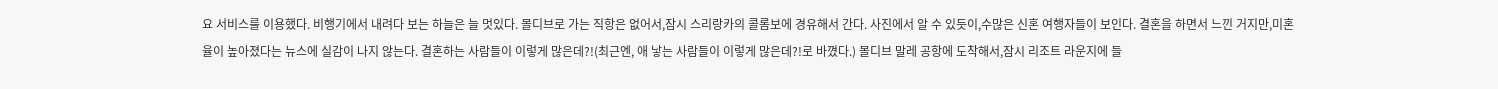요 서비스를 이용했다. 비행기에서 내려다 보는 하늘은 늘 멋있다. 몰디브로 가는 직항은 없어서,잠시 스리랑카의 콜롬보에 경유해서 간다. 사진에서 알 수 있듯이,수많은 신혼 여행자들이 보인다. 결혼을 하면서 느낀 거지만,미혼율이 높아졌다는 뉴스에 실감이 나지 않는다. 결혼하는 사람들이 이렇게 많은데?!(최근엔, 애 낳는 사람들이 이렇게 많은데?!로 바꼈다.) 몰디브 말레 공항에 도착해서,잠시 리조트 라운지에 들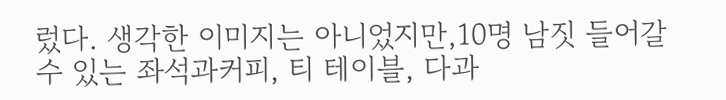렀다. 생각한 이미지는 아니었지만,10명 남짓 들어갈 수 있는 좌석과커피, 티 테이블, 다과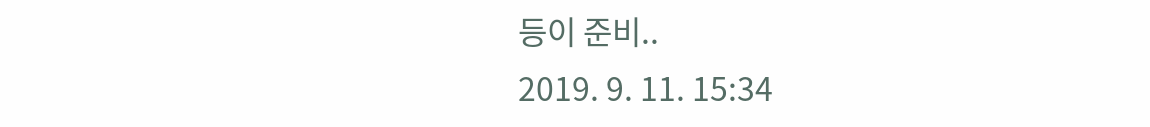등이 준비..
2019. 9. 11. 15:34